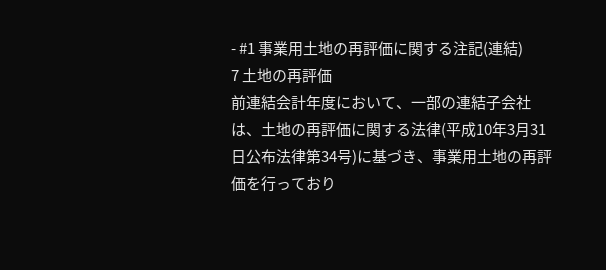- #1 事業用土地の再評価に関する注記(連結)
7 土地の再評価
前連結会計年度において、一部の連結子会社は、土地の再評価に関する法律(平成10年3月31日公布法律第34号)に基づき、事業用土地の再評価を行っており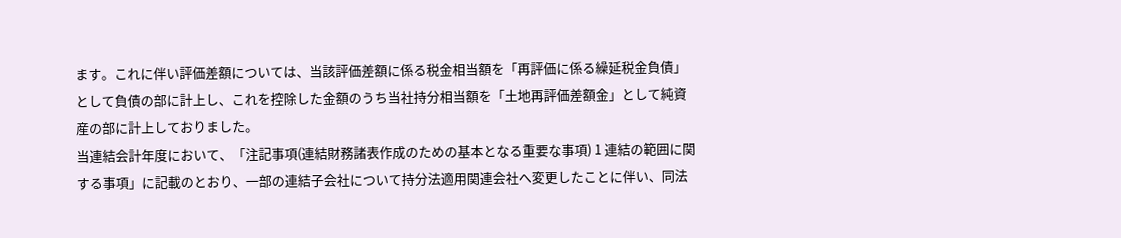ます。これに伴い評価差額については、当該評価差額に係る税金相当額を「再評価に係る繰延税金負債」として負債の部に計上し、これを控除した金額のうち当社持分相当額を「土地再評価差額金」として純資産の部に計上しておりました。
当連結会計年度において、「注記事項(連結財務諸表作成のための基本となる重要な事項) 1 連結の範囲に関する事項」に記載のとおり、一部の連結子会社について持分法適用関連会社へ変更したことに伴い、同法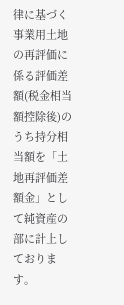律に基づく事業用土地の再評価に係る評価差額(税金相当額控除後)のうち持分相当額を「土地再評価差額金」として純資産の部に計上しております。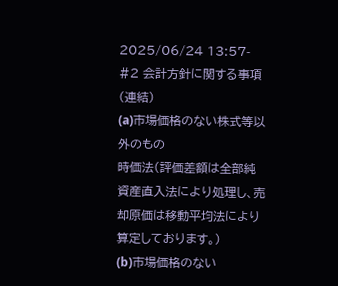2025/06/24 13:57- #2 会計方針に関する事項(連結)
(a)市場価格のない株式等以外のもの
時価法(評価差額は全部純資産直入法により処理し、売却原価は移動平均法により算定しております。)
(b)市場価格のない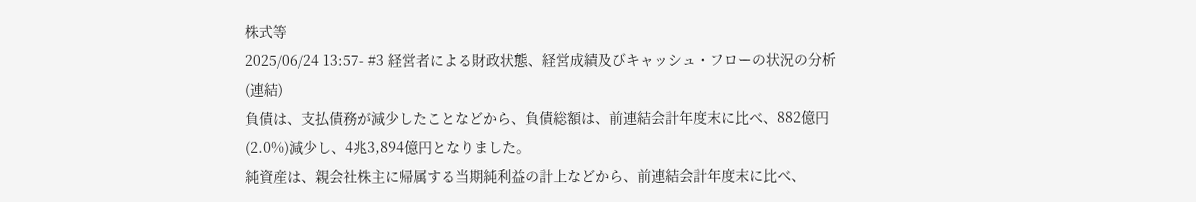株式等
2025/06/24 13:57- #3 経営者による財政状態、経営成績及びキャッシュ・フローの状況の分析(連結)
負債は、支払債務が減少したことなどから、負債総額は、前連結会計年度末に比べ、882億円(2.0%)減少し、4兆3,894億円となりました。
純資産は、親会社株主に帰属する当期純利益の計上などから、前連結会計年度末に比べ、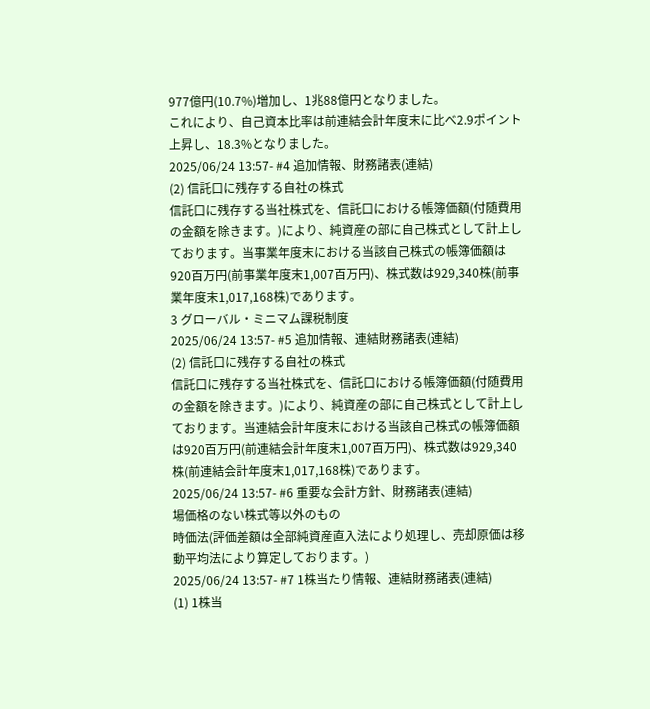977億円(10.7%)増加し、1兆88億円となりました。
これにより、自己資本比率は前連結会計年度末に比べ2.9ポイント上昇し、18.3%となりました。
2025/06/24 13:57- #4 追加情報、財務諸表(連結)
(2) 信託口に残存する自社の株式
信託口に残存する当社株式を、信託口における帳簿価額(付随費用の金額を除きます。)により、純資産の部に自己株式として計上しております。当事業年度末における当該自己株式の帳簿価額は920百万円(前事業年度末1,007百万円)、株式数は929,340株(前事業年度末1,017,168株)であります。
3 グローバル・ミニマム課税制度
2025/06/24 13:57- #5 追加情報、連結財務諸表(連結)
(2) 信託口に残存する自社の株式
信託口に残存する当社株式を、信託口における帳簿価額(付随費用の金額を除きます。)により、純資産の部に自己株式として計上しております。当連結会計年度末における当該自己株式の帳簿価額は920百万円(前連結会計年度末1,007百万円)、株式数は929,340株(前連結会計年度末1,017,168株)であります。
2025/06/24 13:57- #6 重要な会計方針、財務諸表(連結)
場価格のない株式等以外のもの
時価法(評価差額は全部純資産直入法により処理し、売却原価は移動平均法により算定しております。)
2025/06/24 13:57- #7 1株当たり情報、連結財務諸表(連結)
(1) 1株当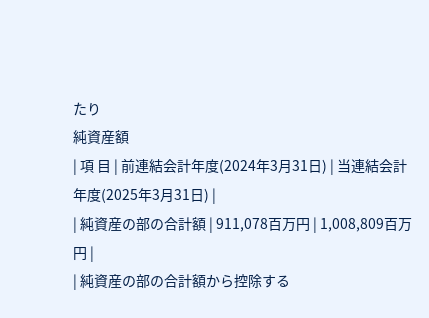たり
純資産額
| 項 目 | 前連結会計年度(2024年3月31日) | 当連結会計年度(2025年3月31日) |
| 純資産の部の合計額 | 911,078百万円 | 1,008,809百万円 |
| 純資産の部の合計額から控除する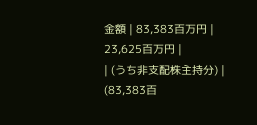金額 | 83,383百万円 | 23,625百万円 |
| (うち非支配株主持分) | (83,383百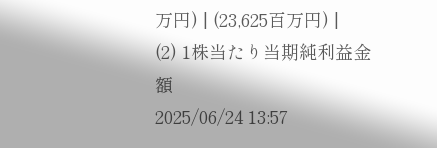万円) | (23,625百万円) |
(2) 1株当たり当期純利益金額
2025/06/24 13:57